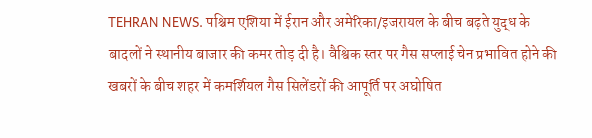TEHRAN NEWS. पश्चिम एशिया में ईरान और अमेरिका/इजरायल के बीच बढ़ते युद्ध के बादलों ने स्थानीय बाजार की कमर तोड़ दी है। वैश्विक स्तर पर गैस सप्लाई चेन प्रभावित होने की खबरों के बीच शहर में कमर्शियल गैस सिलेंडरों की आपूर्ति पर अघोषित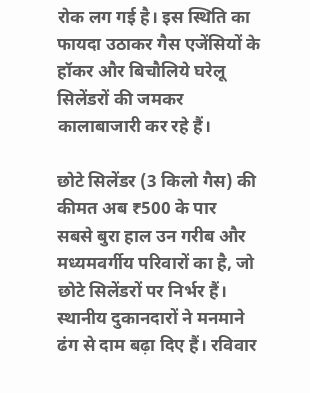रोक लग गई है। इस स्थिति का फायदा उठाकर गैस एजेंसियों के हॉकर और बिचौलिये घरेलू सिलेंडरों की जमकर कालाबाजारी कर रहे हैं।

छोटे सिलेंडर (3 किलो गैस) की कीमत अब ₹500 के पार
सबसे बुरा हाल उन गरीब और मध्यमवर्गीय परिवारों का है, जो छोटे सिलेंडरों पर निर्भर हैं। स्थानीय दुकानदारों ने मनमाने ढंग से दाम बढ़ा दिए हैं। रविवार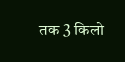तक 3 किलो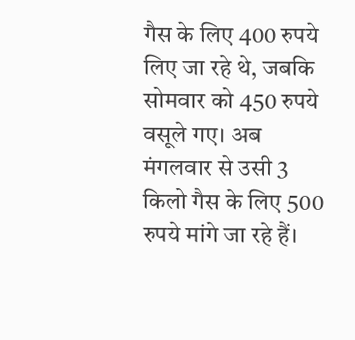गैस के लिए 400 रुपये लिए जा रहे थे, जबकि सोमवार को 450 रुपये वसूले गए। अब मंगलवार से उसी 3 किलो गैस के लिए 500 रुपये मांगे जा रहे हैं।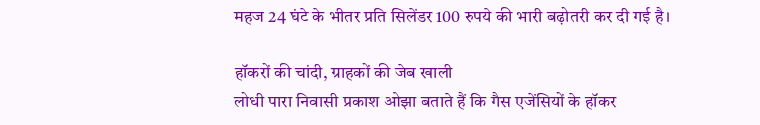महज 24 घंटे के भीतर प्रति सिलेंडर 100 रुपये की भारी बढ़ोतरी कर दी गई है।

हॉकरों की चांदी, ग्राहकों की जेब खाली
लोधी पारा निवासी प्रकाश ओझा बताते हैं कि गैस एजेंसियों के हॉकर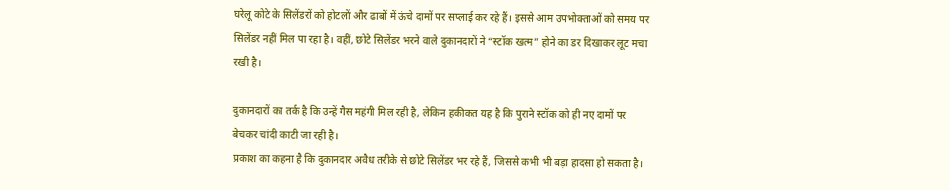घरेलू कोटे के सिलेंडरों को होटलों और ढाबों में ऊंचे दामों पर सप्लाई कर रहे हैं। इससे आम उपभोक्ताओं को समय पर सिलेंडर नहीं मिल पा रहा है। वहीं, छोटे सिलेंडर भरने वाले दुकानदारों ने “स्टॉक खत्म” होने का डर दिखाकर लूट मचा रखी है।

दुकानदारों का तर्क है कि उन्हें गैस महंगी मिल रही है, लेकिन हकीकत यह है कि पुराने स्टॉक को ही नए दामों पर बेचकर चांदी काटी जा रही है।
प्रकाश का कहना है कि दुकानदार अवैध तरीके से छोटे सिलेंडर भर रहे हैं, जिससे कभी भी बड़ा हादसा हो सकता है।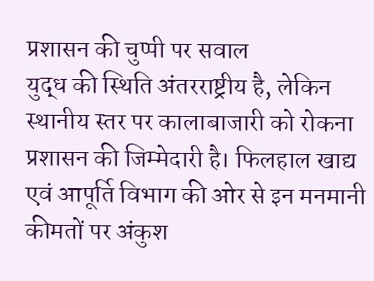प्रशासन की चुप्पी पर सवाल
युद्ध की स्थिति अंतरराष्ट्रीय है, लेकिन स्थानीय स्तर पर कालाबाजारी को रोकना प्रशासन की जिम्मेदारी है। फिलहाल खाद्य एवं आपूर्ति विभाग की ओर से इन मनमानी कीमतों पर अंकुश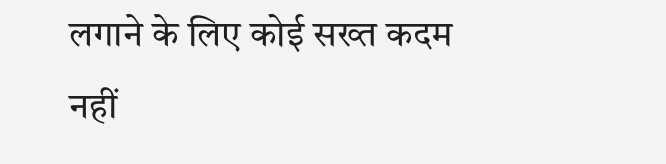लगाने के लिए कोई सख्त कदम नहीं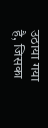उठाया गया है, जिसका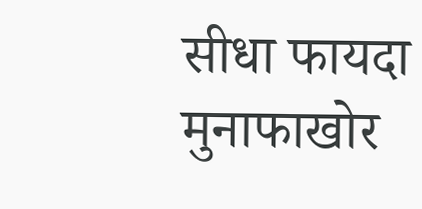सीधा फायदा मुनाफाखोर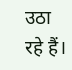उठा रहे हैं।